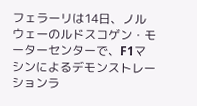フェラーリは14日、ノルウェーのルドスコゲン・モーターセンターで、F1マシンによるデモンストレーションラ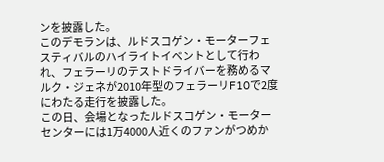ンを披露した。
このデモランは、ルドスコゲン・モーターフェスティバルのハイライトイベントとして行われ、フェラーリのテストドライバーを務めるマルク・ジェネが2010年型のフェラーリF10で2度にわたる走行を披露した。
この日、会場となったルドスコゲン・モーターセンターには1万4000人近くのファンがつめか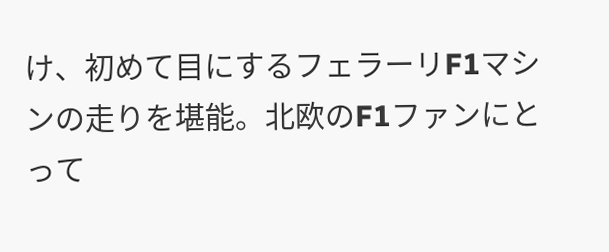け、初めて目にするフェラーリF1マシンの走りを堪能。北欧のF1ファンにとって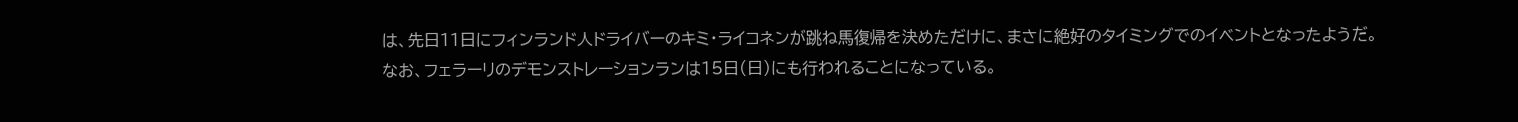は、先日11日にフィンランド人ドライバーのキミ・ライコネンが跳ね馬復帰を決めただけに、まさに絶好のタイミングでのイベントとなったようだ。
なお、フェラーリのデモンストレーションランは15日(日)にも行われることになっている。